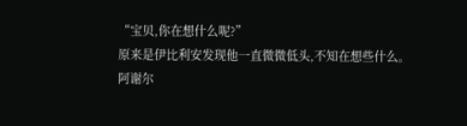“宝贝,你在想什么呢?”
原来是伊比利安发现他一直微微低头,不知在想些什么。
阿谢尔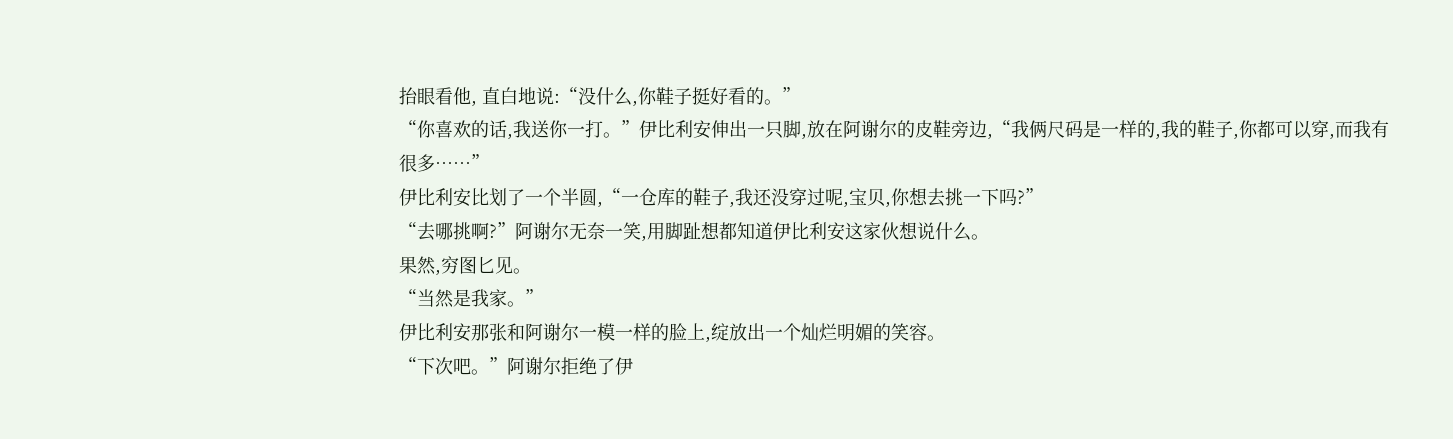抬眼看他, 直白地说:“没什么,你鞋子挺好看的。”
“你喜欢的话,我送你一打。”伊比利安伸出一只脚,放在阿谢尔的皮鞋旁边,“我俩尺码是一样的,我的鞋子,你都可以穿,而我有很多……”
伊比利安比划了一个半圆,“一仓库的鞋子,我还没穿过呢,宝贝,你想去挑一下吗?”
“去哪挑啊?”阿谢尔无奈一笑,用脚趾想都知道伊比利安这家伙想说什么。
果然,穷图匕见。
“当然是我家。”
伊比利安那张和阿谢尔一模一样的脸上,绽放出一个灿烂明媚的笑容。
“下次吧。”阿谢尔拒绝了伊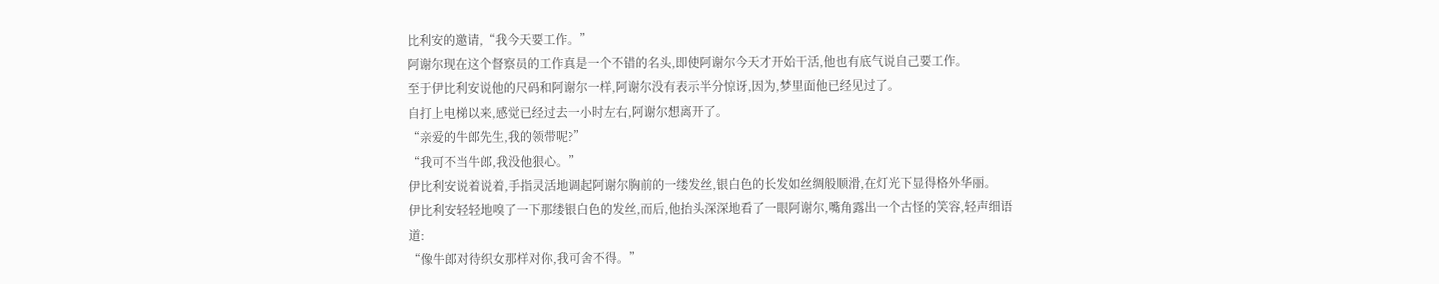比利安的邀请,“我今天要工作。”
阿谢尔现在这个督察员的工作真是一个不错的名头,即使阿谢尔今天才开始干活,他也有底气说自己要工作。
至于伊比利安说他的尺码和阿谢尔一样,阿谢尔没有表示半分惊讶,因为,梦里面他已经见过了。
自打上电梯以来,感觉已经过去一小时左右,阿谢尔想离开了。
“亲爱的牛郎先生,我的领带呢?”
“我可不当牛郎,我没他狠心。”
伊比利安说着说着,手指灵活地调起阿谢尔胸前的一缕发丝,银白色的长发如丝绸般顺滑,在灯光下显得格外华丽。
伊比利安轻轻地嗅了一下那缕银白色的发丝,而后,他抬头深深地看了一眼阿谢尔,嘴角露出一个古怪的笑容,轻声细语道:
“像牛郎对待织女那样对你,我可舍不得。”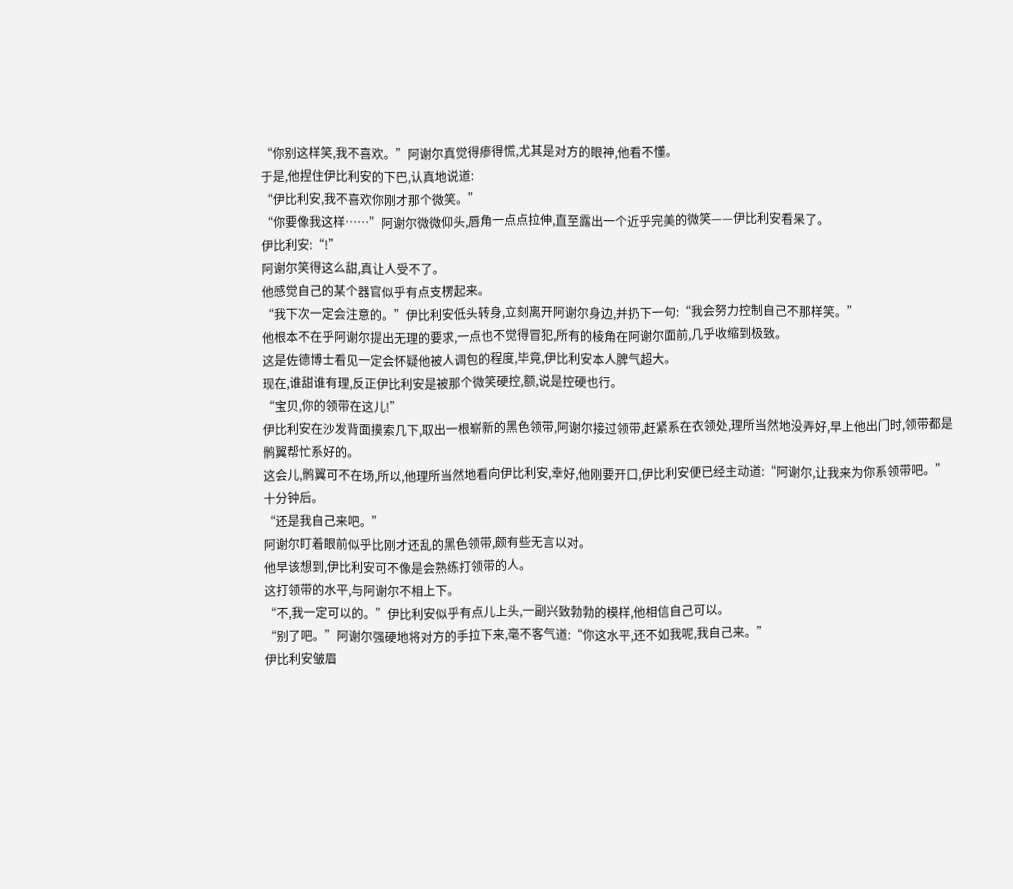“你别这样笑,我不喜欢。”阿谢尔真觉得瘆得慌,尤其是对方的眼神,他看不懂。
于是,他捏住伊比利安的下巴,认真地说道:
“伊比利安,我不喜欢你刚才那个微笑。”
“你要像我这样……”阿谢尔微微仰头,唇角一点点拉伸,直至露出一个近乎完美的微笑——伊比利安看呆了。
伊比利安:“!”
阿谢尔笑得这么甜,真让人受不了。
他感觉自己的某个器官似乎有点支楞起来。
“我下次一定会注意的。”伊比利安低头转身,立刻离开阿谢尔身边,并扔下一句:“我会努力控制自己不那样笑。”
他根本不在乎阿谢尔提出无理的要求,一点也不觉得冒犯,所有的棱角在阿谢尔面前,几乎收缩到极致。
这是佐德博士看见一定会怀疑他被人调包的程度,毕竟,伊比利安本人脾气超大。
现在,谁甜谁有理,反正伊比利安是被那个微笑硬控,额,说是控硬也行。
“宝贝,你的领带在这儿!”
伊比利安在沙发背面摸索几下,取出一根崭新的黑色领带,阿谢尔接过领带,赶紧系在衣领处,理所当然地没弄好,早上他出门时,领带都是鹘翼帮忙系好的。
这会儿,鹘翼可不在场,所以,他理所当然地看向伊比利安,幸好,他刚要开口,伊比利安便已经主动道:“阿谢尔,让我来为你系领带吧。”
十分钟后。
“还是我自己来吧。”
阿谢尔盯着眼前似乎比刚才还乱的黑色领带,颇有些无言以对。
他早该想到,伊比利安可不像是会熟练打领带的人。
这打领带的水平,与阿谢尔不相上下。
“不,我一定可以的。”伊比利安似乎有点儿上头,一副兴致勃勃的模样,他相信自己可以。
“别了吧。”阿谢尔强硬地将对方的手拉下来,毫不客气道:“你这水平,还不如我呢,我自己来。”
伊比利安皱眉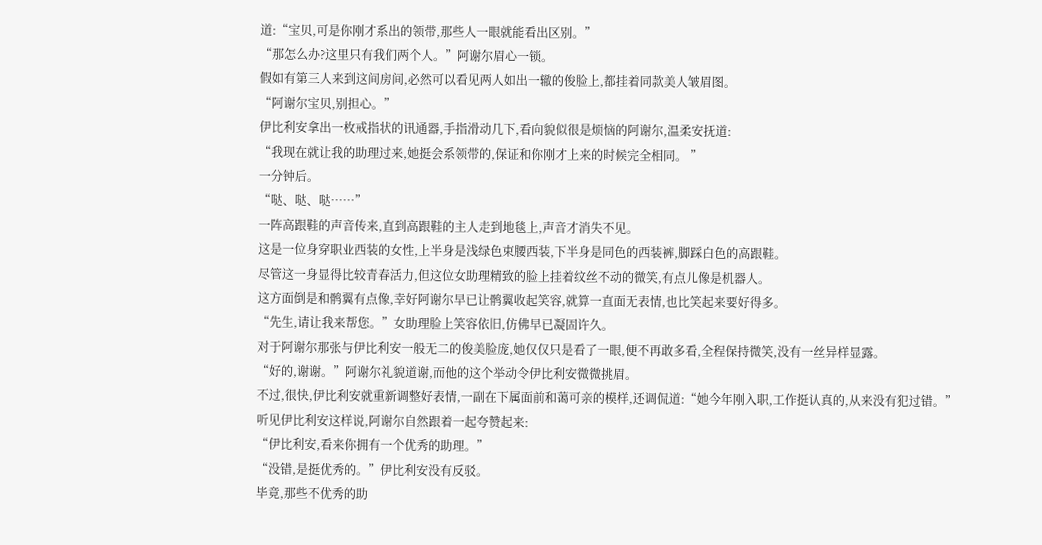道:“宝贝,可是你刚才系出的领带,那些人一眼就能看出区别。”
“那怎么办?这里只有我们两个人。”阿谢尔眉心一锁。
假如有第三人来到这间房间,必然可以看见两人如出一辙的俊脸上,都挂着同款美人皱眉图。
“阿谢尔宝贝,别担心。”
伊比利安拿出一枚戒指状的讯通器,手指滑动几下,看向貌似很是烦恼的阿谢尔,温柔安抚道:
“我现在就让我的助理过来,她挺会系领带的,保证和你刚才上来的时候完全相同。 ”
一分钟后。
“哒、哒、哒……”
一阵高跟鞋的声音传来,直到高跟鞋的主人走到地毯上,声音才消失不见。
这是一位身穿职业西装的女性,上半身是浅绿色束腰西装,下半身是同色的西装裤,脚踩白色的高跟鞋。
尽管这一身显得比较青春活力,但这位女助理精致的脸上挂着纹丝不动的微笑,有点儿像是机器人。
这方面倒是和鹘翼有点像,幸好阿谢尔早已让鹘翼收起笑容,就算一直面无表情,也比笑起来要好得多。
“先生,请让我来帮您。”女助理脸上笑容依旧,仿佛早已凝固许久。
对于阿谢尔那张与伊比利安一般无二的俊美脸庞,她仅仅只是看了一眼,便不再敢多看,全程保持微笑,没有一丝异样显露。
“好的,谢谢。”阿谢尔礼貌道谢,而他的这个举动令伊比利安微微挑眉。
不过,很快,伊比利安就重新调整好表情,一副在下属面前和蔼可亲的模样,还调侃道:“她今年刚入职,工作挺认真的,从来没有犯过错。”
听见伊比利安这样说,阿谢尔自然跟着一起夸赞起来:
“伊比利安,看来你拥有一个优秀的助理。”
“没错,是挺优秀的。”伊比利安没有反驳。
毕竟,那些不优秀的助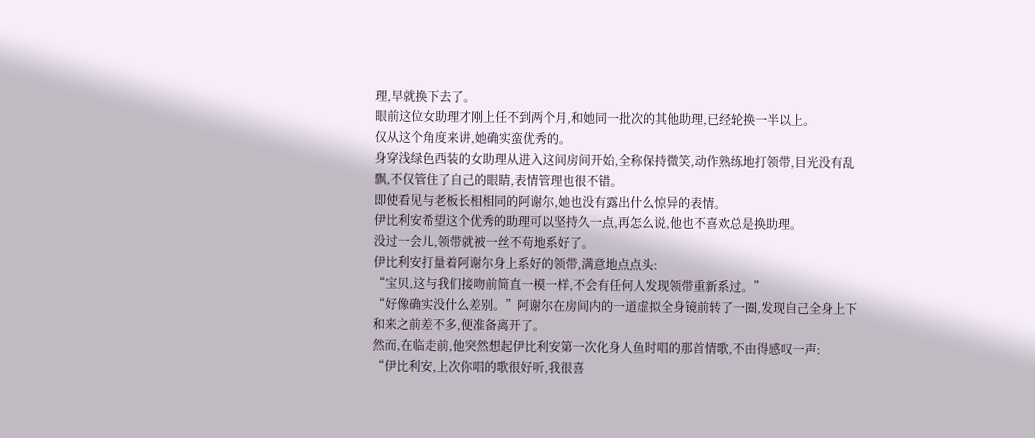理,早就换下去了。
眼前这位女助理才刚上任不到两个月,和她同一批次的其他助理,已经轮换一半以上。
仅从这个角度来讲,她确实蛮优秀的。
身穿浅绿色西装的女助理从进入这间房间开始,全称保持微笑,动作熟练地打领带,目光没有乱飘,不仅管住了自己的眼睛,表情管理也很不错。
即使看见与老板长相相同的阿谢尔,她也没有露出什么惊异的表情。
伊比利安希望这个优秀的助理可以坚持久一点,再怎么说,他也不喜欢总是换助理。
没过一会儿,领带就被一丝不苟地系好了。
伊比利安打量着阿谢尔身上系好的领带,满意地点点头:
“宝贝,这与我们接吻前简直一模一样,不会有任何人发现领带重新系过。”
“好像确实没什么差别。”阿谢尔在房间内的一道虚拟全身镜前转了一圈,发现自己全身上下和来之前差不多,便准备离开了。
然而,在临走前,他突然想起伊比利安第一次化身人鱼时唱的那首情歌,不由得感叹一声:
“伊比利安,上次你唱的歌很好听,我很喜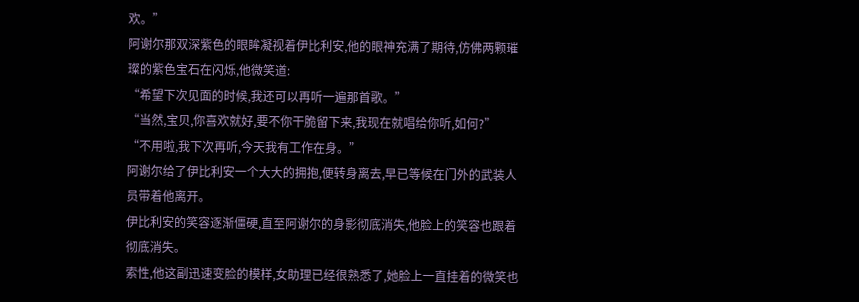欢。”
阿谢尔那双深紫色的眼眸凝视着伊比利安,他的眼神充满了期待,仿佛两颗璀璨的紫色宝石在闪烁,他微笑道:
“希望下次见面的时候,我还可以再听一遍那首歌。”
“当然,宝贝,你喜欢就好,要不你干脆留下来,我现在就唱给你听,如何?”
“不用啦,我下次再听,今天我有工作在身。”
阿谢尔给了伊比利安一个大大的拥抱,便转身离去,早已等候在门外的武装人员带着他离开。
伊比利安的笑容逐渐僵硬,直至阿谢尔的身影彻底消失,他脸上的笑容也跟着彻底消失。
索性,他这副迅速变脸的模样,女助理已经很熟悉了,她脸上一直挂着的微笑也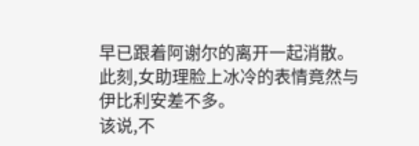早已跟着阿谢尔的离开一起消散。
此刻,女助理脸上冰冷的表情竟然与伊比利安差不多。
该说,不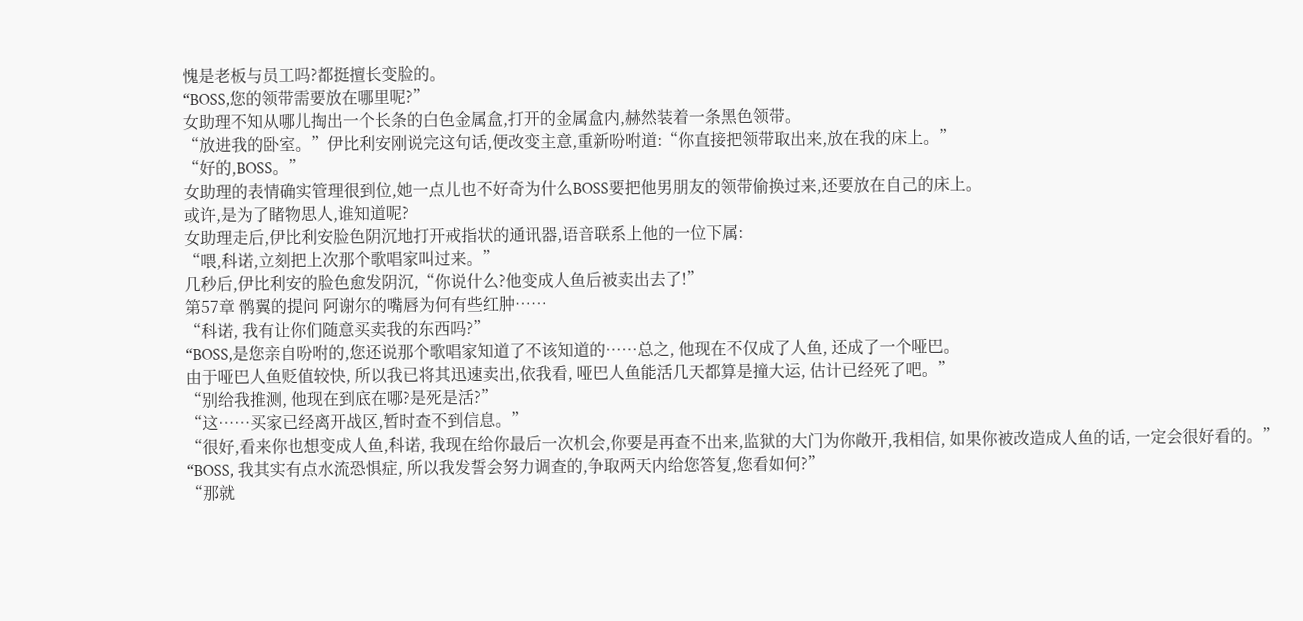愧是老板与员工吗?都挺擅长变脸的。
“BOSS,您的领带需要放在哪里呢?”
女助理不知从哪儿掏出一个长条的白色金属盒,打开的金属盒内,赫然装着一条黑色领带。
“放进我的卧室。”伊比利安刚说完这句话,便改变主意,重新吩咐道:“你直接把领带取出来,放在我的床上。”
“好的,BOSS。”
女助理的表情确实管理很到位,她一点儿也不好奇为什么BOSS要把他男朋友的领带偷换过来,还要放在自己的床上。
或许,是为了睹物思人,谁知道呢?
女助理走后,伊比利安脸色阴沉地打开戒指状的通讯器,语音联系上他的一位下属:
“喂,科诺,立刻把上次那个歌唱家叫过来。”
几秒后,伊比利安的脸色愈发阴沉,“你说什么?他变成人鱼后被卖出去了!”
第57章 鹘翼的提问 阿谢尔的嘴唇为何有些红肿……
“科诺, 我有让你们随意买卖我的东西吗?”
“BOSS,是您亲自吩咐的,您还说那个歌唱家知道了不该知道的……总之, 他现在不仅成了人鱼, 还成了一个哑巴。
由于哑巴人鱼贬值较快, 所以我已将其迅速卖出,依我看, 哑巴人鱼能活几天都算是撞大运, 估计已经死了吧。”
“别给我推测, 他现在到底在哪?是死是活?”
“这……买家已经离开战区,暂时查不到信息。”
“很好,看来你也想变成人鱼,科诺, 我现在给你最后一次机会,你要是再查不出来,监狱的大门为你敞开,我相信, 如果你被改造成人鱼的话, 一定会很好看的。”
“BOSS, 我其实有点水流恐惧症, 所以我发誓会努力调查的,争取两天内给您答复,您看如何?”
“那就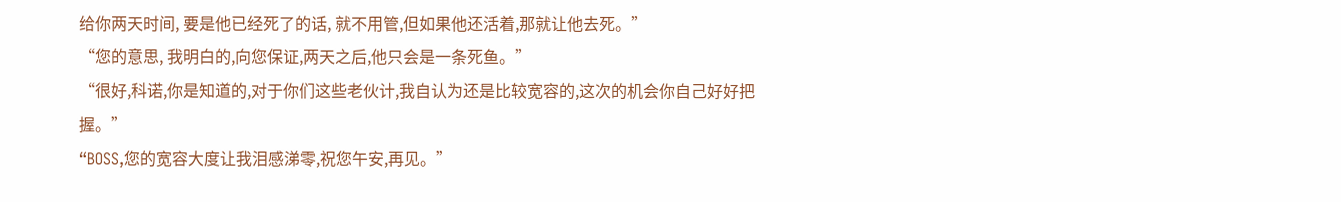给你两天时间, 要是他已经死了的话, 就不用管,但如果他还活着,那就让他去死。”
“您的意思, 我明白的,向您保证,两天之后,他只会是一条死鱼。”
“很好,科诺,你是知道的,对于你们这些老伙计,我自认为还是比较宽容的,这次的机会你自己好好把握。”
“BOSS,您的宽容大度让我泪感涕零,祝您午安,再见。”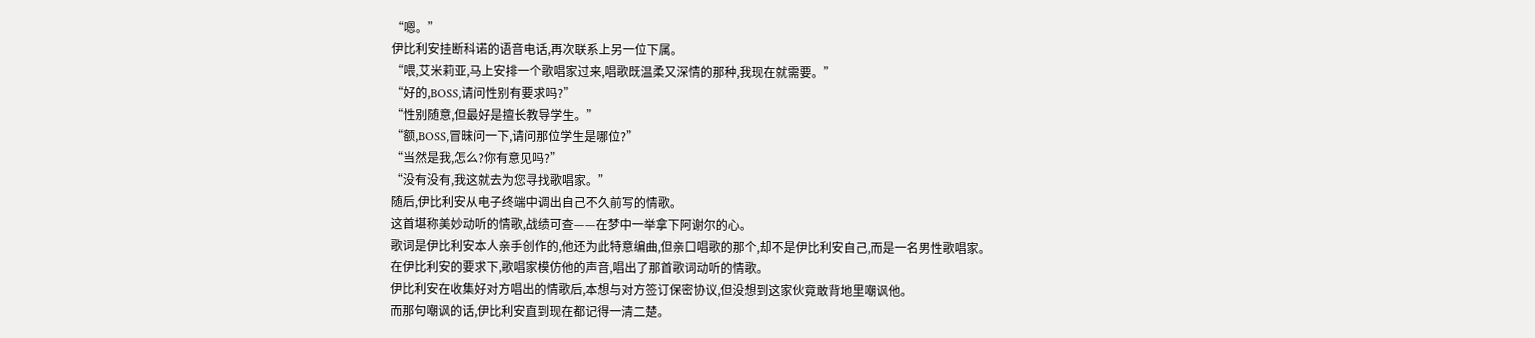“嗯。”
伊比利安挂断科诺的语音电话,再次联系上另一位下属。
“喂,艾米莉亚,马上安排一个歌唱家过来,唱歌既温柔又深情的那种,我现在就需要。”
“好的,BOSS,请问性别有要求吗?”
“性别随意,但最好是擅长教导学生。”
“额,BOSS,冒昧问一下,请问那位学生是哪位?”
“当然是我,怎么?你有意见吗?”
“没有没有,我这就去为您寻找歌唱家。”
随后,伊比利安从电子终端中调出自己不久前写的情歌。
这首堪称美妙动听的情歌,战绩可查——在梦中一举拿下阿谢尔的心。
歌词是伊比利安本人亲手创作的,他还为此特意编曲,但亲口唱歌的那个,却不是伊比利安自己,而是一名男性歌唱家。
在伊比利安的要求下,歌唱家模仿他的声音,唱出了那首歌词动听的情歌。
伊比利安在收集好对方唱出的情歌后,本想与对方签订保密协议,但没想到这家伙竟敢背地里嘲讽他。
而那句嘲讽的话,伊比利安直到现在都记得一清二楚。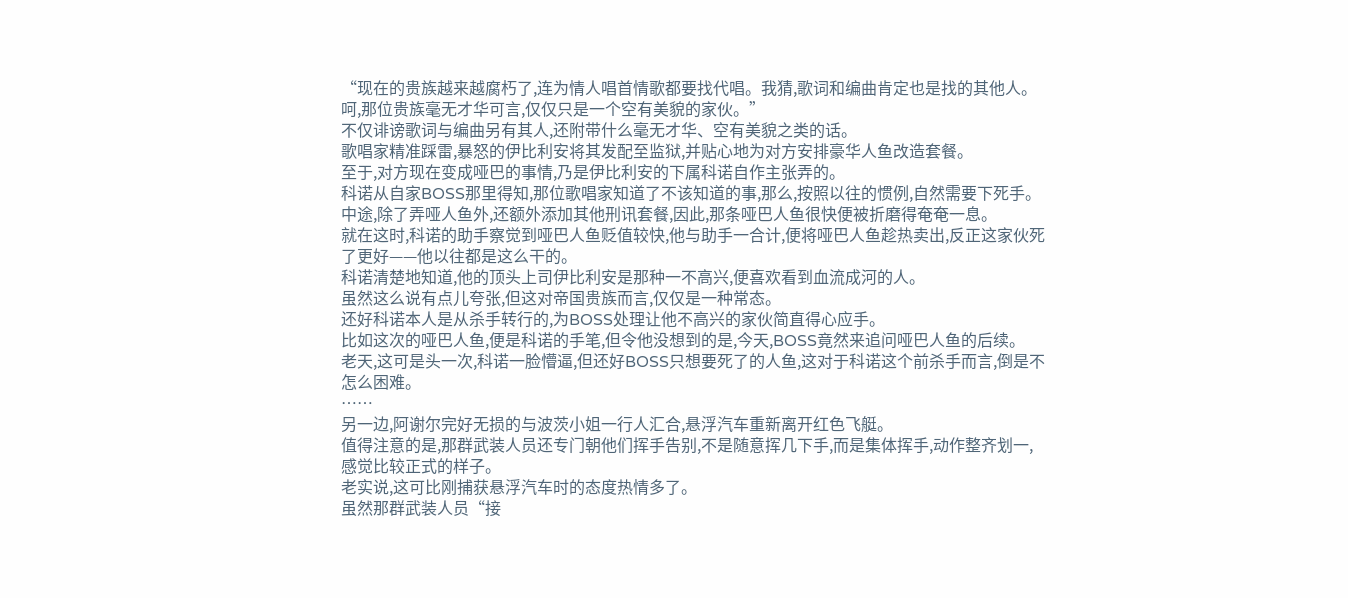“现在的贵族越来越腐朽了,连为情人唱首情歌都要找代唱。我猜,歌词和编曲肯定也是找的其他人。
呵,那位贵族毫无才华可言,仅仅只是一个空有美貌的家伙。”
不仅诽谤歌词与编曲另有其人,还附带什么毫无才华、空有美貌之类的话。
歌唱家精准踩雷,暴怒的伊比利安将其发配至监狱,并贴心地为对方安排豪华人鱼改造套餐。
至于,对方现在变成哑巴的事情,乃是伊比利安的下属科诺自作主张弄的。
科诺从自家BOSS那里得知,那位歌唱家知道了不该知道的事,那么,按照以往的惯例,自然需要下死手。
中途,除了弄哑人鱼外,还额外添加其他刑讯套餐,因此,那条哑巴人鱼很快便被折磨得奄奄一息。
就在这时,科诺的助手察觉到哑巴人鱼贬值较快,他与助手一合计,便将哑巴人鱼趁热卖出,反正这家伙死了更好——他以往都是这么干的。
科诺清楚地知道,他的顶头上司伊比利安是那种一不高兴,便喜欢看到血流成河的人。
虽然这么说有点儿夸张,但这对帝国贵族而言,仅仅是一种常态。
还好科诺本人是从杀手转行的,为BOSS处理让他不高兴的家伙简直得心应手。
比如这次的哑巴人鱼,便是科诺的手笔,但令他没想到的是,今天,BOSS竟然来追问哑巴人鱼的后续。
老天,这可是头一次,科诺一脸懵逼,但还好BOSS只想要死了的人鱼,这对于科诺这个前杀手而言,倒是不怎么困难。
……
另一边,阿谢尔完好无损的与波茨小姐一行人汇合,悬浮汽车重新离开红色飞艇。
值得注意的是,那群武装人员还专门朝他们挥手告别,不是随意挥几下手,而是集体挥手,动作整齐划一,感觉比较正式的样子。
老实说,这可比刚捕获悬浮汽车时的态度热情多了。
虽然那群武装人员“接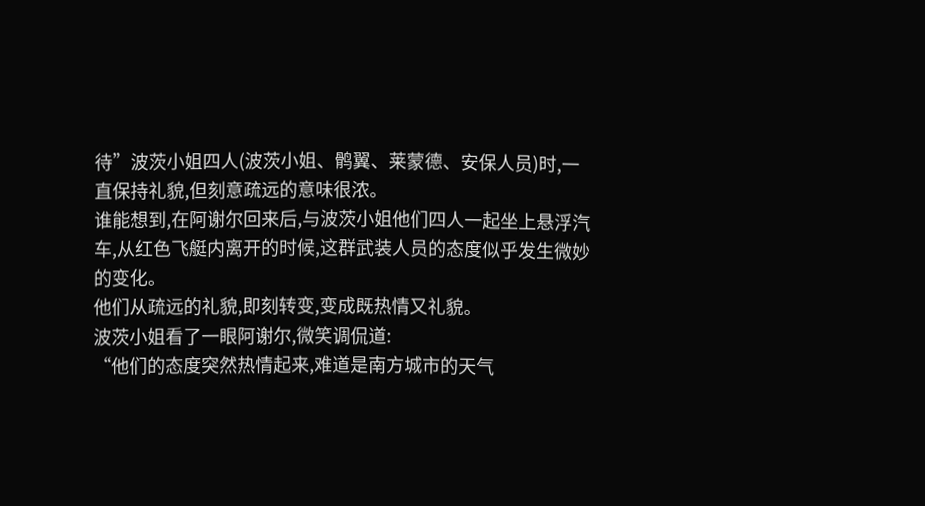待”波茨小姐四人(波茨小姐、鹘翼、莱蒙德、安保人员)时,一直保持礼貌,但刻意疏远的意味很浓。
谁能想到,在阿谢尔回来后,与波茨小姐他们四人一起坐上悬浮汽车,从红色飞艇内离开的时候,这群武装人员的态度似乎发生微妙的变化。
他们从疏远的礼貌,即刻转变,变成既热情又礼貌。
波茨小姐看了一眼阿谢尔,微笑调侃道:
“他们的态度突然热情起来,难道是南方城市的天气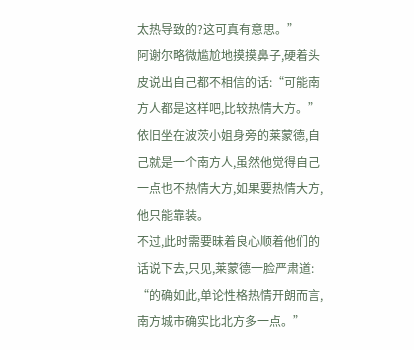太热导致的?这可真有意思。”
阿谢尔略微尴尬地摸摸鼻子,硬着头皮说出自己都不相信的话:“可能南方人都是这样吧,比较热情大方。”
依旧坐在波茨小姐身旁的莱蒙德,自己就是一个南方人,虽然他觉得自己一点也不热情大方,如果要热情大方,他只能靠装。
不过,此时需要昧着良心顺着他们的话说下去,只见,莱蒙德一脸严肃道:
“的确如此,单论性格热情开朗而言,南方城市确实比北方多一点。”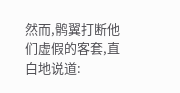然而,鹘翼打断他们虚假的客套,直白地说道: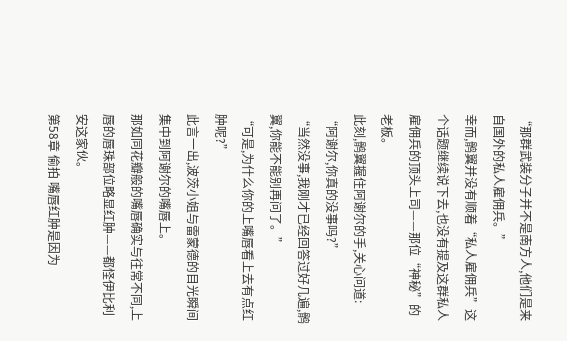“那群武装分子并不是南方人,他们是来自国外的私人雇佣兵。”
幸而,鹘翼并没有顺着“私人雇佣兵”这个话题继续说下去,也没有提及这群私人雇佣兵的顶头上司——那位“神秘”的老板。
此刻,鹘翼握住阿谢尔的手,关心问道:
“阿谢尔,你真的没事吗?”
“当然没事,我刚才已经回答过好几遍,鹘翼,你能不能别再问了。”
“可是,为什么你的上嘴唇看上去有点红肿呢?”
此言一出,波茨小姐与雷蒙德的目光瞬间集中到阿谢尔的嘴唇上。
那如同花瓣般的嘴唇确实与往常不同,上唇的唇珠部位略显红肿——都怪伊比利安这家伙。
第58章 偷拍 嘴唇红肿是因为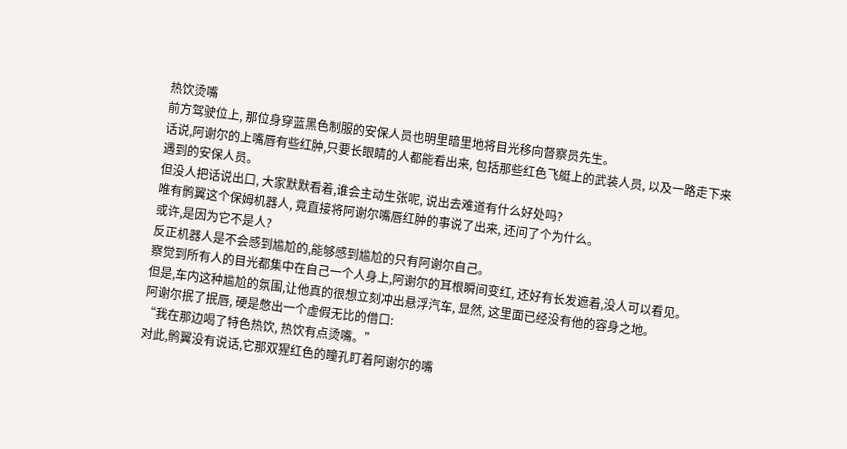热饮烫嘴
前方驾驶位上, 那位身穿蓝黑色制服的安保人员也明里暗里地将目光移向督察员先生。
话说,阿谢尔的上嘴唇有些红肿,只要长眼睛的人都能看出来, 包括那些红色飞艇上的武装人员, 以及一路走下来遇到的安保人员。
但没人把话说出口, 大家默默看着,谁会主动生张呢, 说出去难道有什么好处吗?
唯有鹘翼这个保姆机器人, 竟直接将阿谢尔嘴唇红肿的事说了出来, 还问了个为什么。
或许,是因为它不是人?
反正机器人是不会感到尴尬的,能够感到尴尬的只有阿谢尔自己。
察觉到所有人的目光都集中在自己一个人身上,阿谢尔的耳根瞬间变红, 还好有长发遮着,没人可以看见。
但是,车内这种尴尬的氛围,让他真的很想立刻冲出悬浮汽车, 显然, 这里面已经没有他的容身之地。
阿谢尔抿了抿唇, 硬是憋出一个虚假无比的借口:
“我在那边喝了特色热饮, 热饮有点烫嘴。”
对此,鹘翼没有说话,它那双猩红色的瞳孔盯着阿谢尔的嘴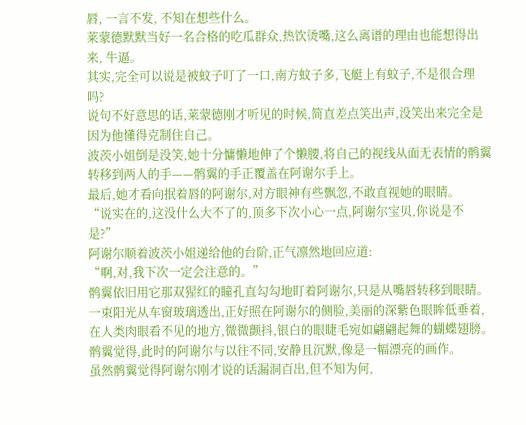唇, 一言不发, 不知在想些什么。
莱蒙德默默当好一名合格的吃瓜群众,热饮烫嘴,这么离谱的理由也能想得出来, 牛逼。
其实,完全可以说是被蚊子叮了一口,南方蚊子多,飞艇上有蚊子,不是很合理吗?
说句不好意思的话,莱蒙德刚才听见的时候,简直差点笑出声,没笑出来完全是因为他懂得克制住自己。
波茨小姐倒是没笑,她十分慵懒地伸了个懒腰,将自己的视线从面无表情的鹘翼转移到两人的手——鹘翼的手正覆盖在阿谢尔手上。
最后,她才看向抿着唇的阿谢尔,对方眼神有些飘忽,不敢直视她的眼睛。
“说实在的,这没什么大不了的,顶多下次小心一点,阿谢尔宝贝,你说是不是?”
阿谢尔顺着波茨小姐递给他的台阶,正气凛然地回应道:
“啊,对,我下次一定会注意的。”
鹘翼依旧用它那双猩红的瞳孔直勾勾地盯着阿谢尔,只是从嘴唇转移到眼睛。
一束阳光从车窗玻璃透出,正好照在阿谢尔的侧脸,美丽的深紫色眼眸低垂着,在人类肉眼看不见的地方,微微颤抖,银白的眼睫毛宛如翩翩起舞的蝴蝶翅膀。
鹘翼觉得,此时的阿谢尔与以往不同,安静且沉默,像是一幅漂亮的画作。
虽然鹘翼觉得阿谢尔刚才说的话漏洞百出,但不知为何,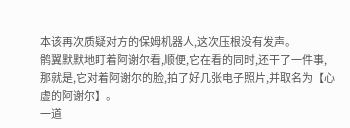本该再次质疑对方的保姆机器人,这次压根没有发声。
鹘翼默默地盯着阿谢尔看,顺便,它在看的同时,还干了一件事,那就是,它对着阿谢尔的脸,拍了好几张电子照片,并取名为【心虚的阿谢尔】。
一道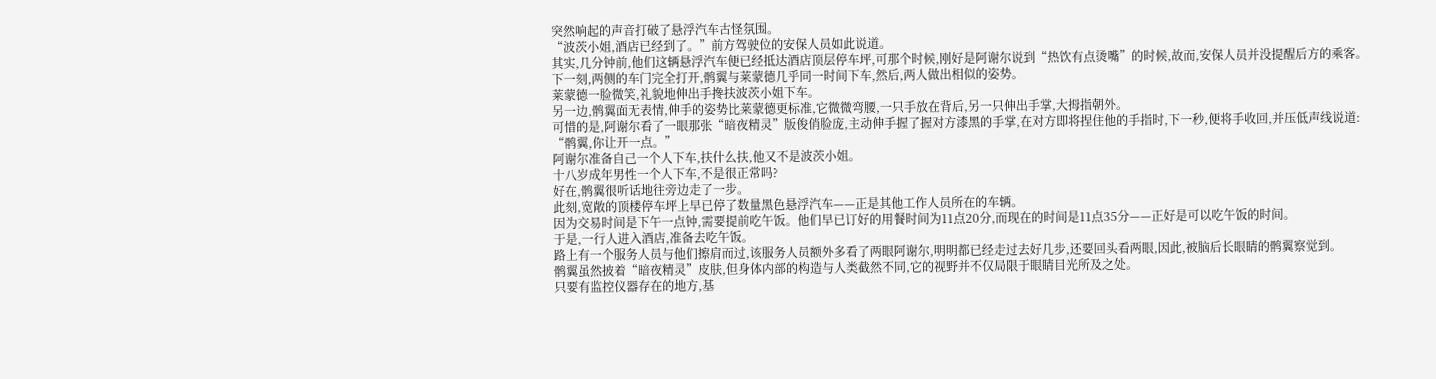突然响起的声音打破了悬浮汽车古怪氛围。
“波茨小姐,酒店已经到了。”前方驾驶位的安保人员如此说道。
其实,几分钟前,他们这辆悬浮汽车便已经抵达酒店顶层停车坪,可那个时候,刚好是阿谢尔说到“热饮有点烫嘴”的时候,故而,安保人员并没提醒后方的乘客。
下一刻,两侧的车门完全打开,鹘翼与莱蒙德几乎同一时间下车,然后,两人做出相似的姿势。
莱蒙德一脸微笑,礼貌地伸出手搀扶波茨小姐下车。
另一边,鹘翼面无表情,伸手的姿势比莱蒙德更标准,它微微弯腰,一只手放在背后,另一只伸出手掌,大拇指朝外。
可惜的是,阿谢尔看了一眼那张“暗夜精灵”版俊俏脸庞,主动伸手握了握对方漆黑的手掌,在对方即将捏住他的手指时,下一秒,便将手收回,并压低声线说道:
“鹘翼,你让开一点。”
阿谢尔准备自己一个人下车,扶什么扶,他又不是波茨小姐。
十八岁成年男性一个人下车,不是很正常吗?
好在,鹘翼很听话地往旁边走了一步。
此刻,宽敞的顶楼停车坪上早已停了数量黑色悬浮汽车——正是其他工作人员所在的车辆。
因为交易时间是下午一点钟,需要提前吃午饭。他们早已订好的用餐时间为11点20分,而现在的时间是11点35分——正好是可以吃午饭的时间。
于是,一行人进入酒店,准备去吃午饭。
路上有一个服务人员与他们擦肩而过,该服务人员额外多看了两眼阿谢尔,明明都已经走过去好几步,还要回头看两眼,因此,被脑后长眼睛的鹘翼察觉到。
鹘翼虽然披着“暗夜精灵”皮肤,但身体内部的构造与人类截然不同,它的视野并不仅局限于眼睛目光所及之处。
只要有监控仪器存在的地方,基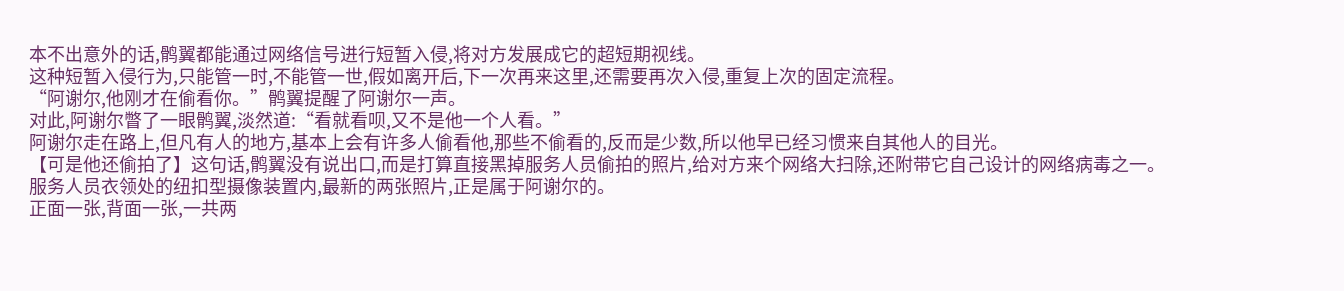本不出意外的话,鹘翼都能通过网络信号进行短暂入侵,将对方发展成它的超短期视线。
这种短暂入侵行为,只能管一时,不能管一世,假如离开后,下一次再来这里,还需要再次入侵,重复上次的固定流程。
“阿谢尔,他刚才在偷看你。”鹘翼提醒了阿谢尔一声。
对此,阿谢尔瞥了一眼鹘翼,淡然道:“看就看呗,又不是他一个人看。”
阿谢尔走在路上,但凡有人的地方,基本上会有许多人偷看他,那些不偷看的,反而是少数,所以他早已经习惯来自其他人的目光。
【可是他还偷拍了】这句话,鹘翼没有说出口,而是打算直接黑掉服务人员偷拍的照片,给对方来个网络大扫除,还附带它自己设计的网络病毒之一。
服务人员衣领处的纽扣型摄像装置内,最新的两张照片,正是属于阿谢尔的。
正面一张,背面一张,一共两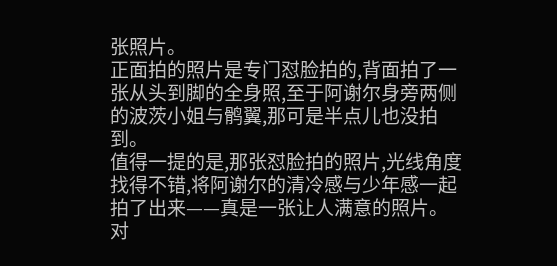张照片。
正面拍的照片是专门怼脸拍的,背面拍了一张从头到脚的全身照,至于阿谢尔身旁两侧的波茨小姐与鹘翼,那可是半点儿也没拍到。
值得一提的是,那张怼脸拍的照片,光线角度找得不错,将阿谢尔的清冷感与少年感一起拍了出来——真是一张让人满意的照片。
对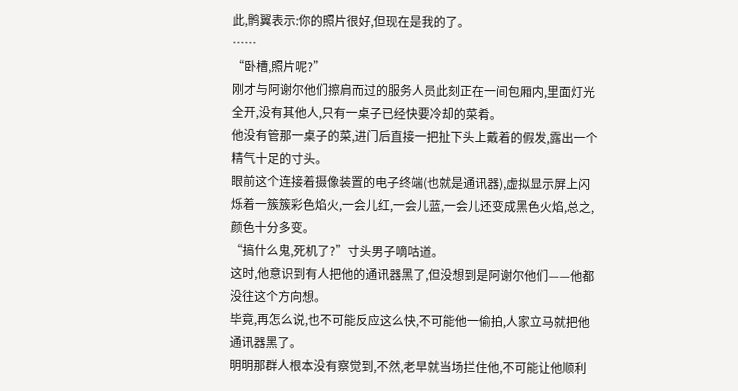此,鹘翼表示:你的照片很好,但现在是我的了。
……
“卧槽,照片呢?”
刚才与阿谢尔他们擦肩而过的服务人员此刻正在一间包厢内,里面灯光全开,没有其他人,只有一桌子已经快要冷却的菜肴。
他没有管那一桌子的菜,进门后直接一把扯下头上戴着的假发,露出一个精气十足的寸头。
眼前这个连接着摄像装置的电子终端(也就是通讯器),虚拟显示屏上闪烁着一簇簇彩色焰火,一会儿红,一会儿蓝,一会儿还变成黑色火焰,总之,颜色十分多变。
“搞什么鬼,死机了?”寸头男子嘀咕道。
这时,他意识到有人把他的通讯器黑了,但没想到是阿谢尔他们——他都没往这个方向想。
毕竟,再怎么说,也不可能反应这么快,不可能他一偷拍,人家立马就把他通讯器黑了。
明明那群人根本没有察觉到,不然,老早就当场拦住他,不可能让他顺利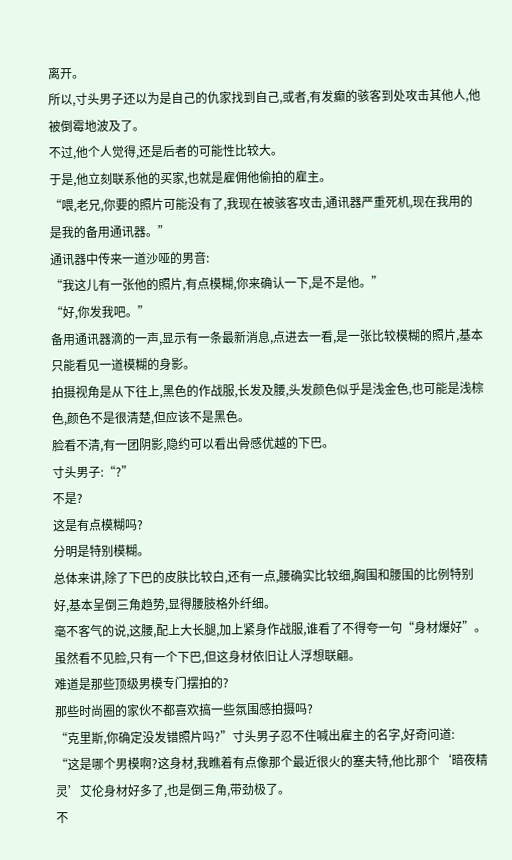离开。
所以,寸头男子还以为是自己的仇家找到自己,或者,有发癫的骇客到处攻击其他人,他被倒霉地波及了。
不过,他个人觉得,还是后者的可能性比较大。
于是,他立刻联系他的买家,也就是雇佣他偷拍的雇主。
“喂,老兄,你要的照片可能没有了,我现在被骇客攻击,通讯器严重死机,现在我用的是我的备用通讯器。”
通讯器中传来一道沙哑的男音:
“我这儿有一张他的照片,有点模糊,你来确认一下,是不是他。”
“好,你发我吧。”
备用通讯器滴的一声,显示有一条最新消息,点进去一看,是一张比较模糊的照片,基本只能看见一道模糊的身影。
拍摄视角是从下往上,黑色的作战服,长发及腰,头发颜色似乎是浅金色,也可能是浅棕色,颜色不是很清楚,但应该不是黑色。
脸看不清,有一团阴影,隐约可以看出骨感优越的下巴。
寸头男子:“?”
不是?
这是有点模糊吗?
分明是特别模糊。
总体来讲,除了下巴的皮肤比较白,还有一点,腰确实比较细,胸围和腰围的比例特别好,基本呈倒三角趋势,显得腰肢格外纤细。
毫不客气的说,这腰,配上大长腿,加上紧身作战服,谁看了不得夸一句“身材爆好”。
虽然看不见脸,只有一个下巴,但这身材依旧让人浮想联翩。
难道是那些顶级男模专门摆拍的?
那些时尚圈的家伙不都喜欢搞一些氛围感拍摄吗?
“克里斯,你确定没发错照片吗?”寸头男子忍不住喊出雇主的名字,好奇问道:
“这是哪个男模啊?这身材,我瞧着有点像那个最近很火的塞夫特,他比那个‘暗夜精灵’艾伦身材好多了,也是倒三角,带劲极了。
不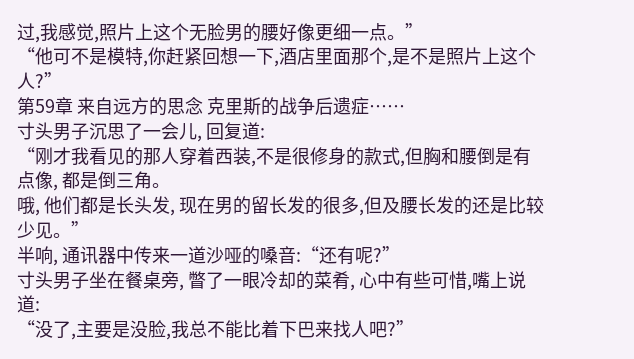过,我感觉,照片上这个无脸男的腰好像更细一点。”
“他可不是模特,你赶紧回想一下,酒店里面那个,是不是照片上这个人?”
第59章 来自远方的思念 克里斯的战争后遗症……
寸头男子沉思了一会儿, 回复道:
“刚才我看见的那人穿着西装,不是很修身的款式,但胸和腰倒是有点像, 都是倒三角。
哦, 他们都是长头发, 现在男的留长发的很多,但及腰长发的还是比较少见。”
半响, 通讯器中传来一道沙哑的嗓音:“还有呢?”
寸头男子坐在餐桌旁, 瞥了一眼冷却的菜肴, 心中有些可惜,嘴上说道:
“没了,主要是没脸,我总不能比着下巴来找人吧?”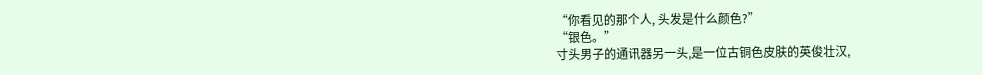“你看见的那个人, 头发是什么颜色?”
“银色。”
寸头男子的通讯器另一头,是一位古铜色皮肤的英俊壮汉,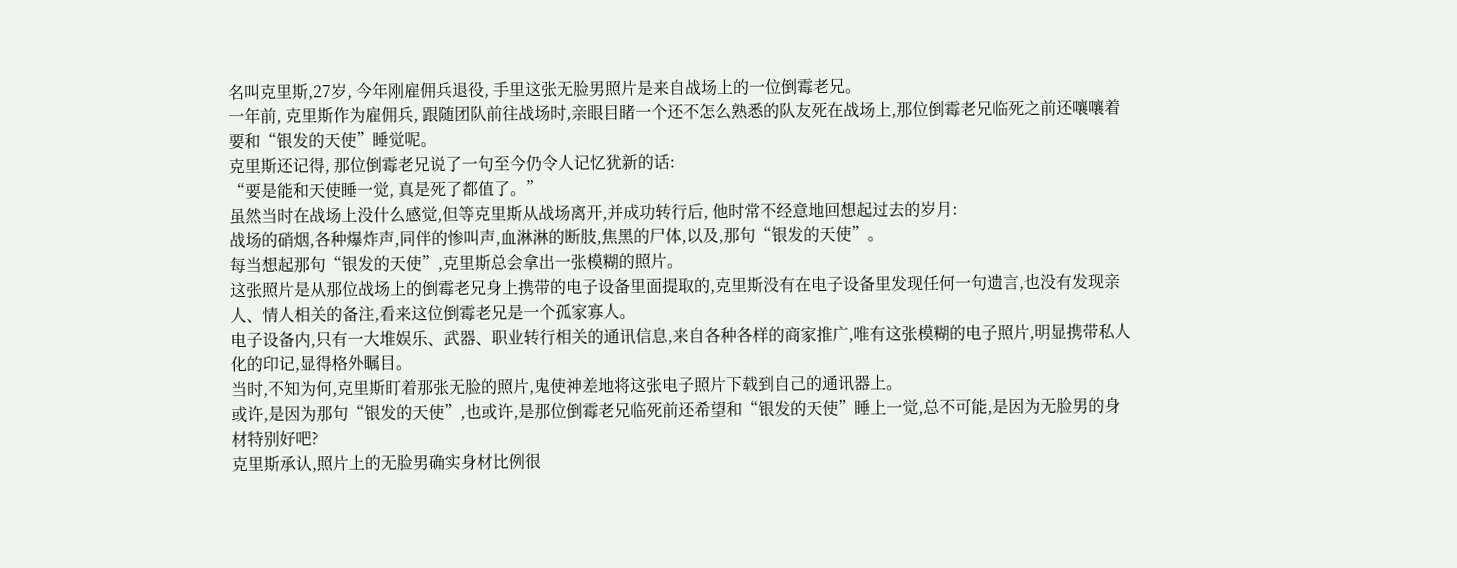名叫克里斯,27岁, 今年刚雇佣兵退役, 手里这张无脸男照片是来自战场上的一位倒霉老兄。
一年前, 克里斯作为雇佣兵, 跟随团队前往战场时,亲眼目睹一个还不怎么熟悉的队友死在战场上,那位倒霉老兄临死之前还嚷嚷着要和“银发的天使”睡觉呢。
克里斯还记得, 那位倒霉老兄说了一句至今仍令人记忆犹新的话:
“要是能和天使睡一觉, 真是死了都值了。”
虽然当时在战场上没什么感觉,但等克里斯从战场离开,并成功转行后, 他时常不经意地回想起过去的岁月:
战场的硝烟,各种爆炸声,同伴的惨叫声,血淋淋的断肢,焦黑的尸体,以及,那句“银发的天使”。
每当想起那句“银发的天使”,克里斯总会拿出一张模糊的照片。
这张照片是从那位战场上的倒霉老兄身上携带的电子设备里面提取的,克里斯没有在电子设备里发现任何一句遗言,也没有发现亲人、情人相关的备注,看来这位倒霉老兄是一个孤家寡人。
电子设备内,只有一大堆娱乐、武器、职业转行相关的通讯信息,来自各种各样的商家推广,唯有这张模糊的电子照片,明显携带私人化的印记,显得格外瞩目。
当时,不知为何,克里斯盯着那张无脸的照片,鬼使神差地将这张电子照片下载到自己的通讯器上。
或许,是因为那句“银发的天使”,也或许,是那位倒霉老兄临死前还希望和“银发的天使”睡上一觉,总不可能,是因为无脸男的身材特别好吧?
克里斯承认,照片上的无脸男确实身材比例很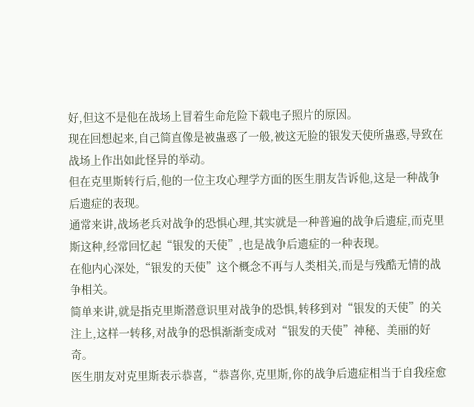好,但这不是他在战场上冒着生命危险下载电子照片的原因。
现在回想起来,自己简直像是被蛊惑了一般,被这无脸的银发天使所蛊惑,导致在战场上作出如此怪异的举动。
但在克里斯转行后,他的一位主攻心理学方面的医生朋友告诉他,这是一种战争后遗症的表现。
通常来讲,战场老兵对战争的恐惧心理,其实就是一种普遍的战争后遗症,而克里斯这种,经常回忆起“银发的天使”,也是战争后遗症的一种表现。
在他内心深处,“银发的天使”这个概念不再与人类相关,而是与残酷无情的战争相关。
简单来讲,就是指克里斯潜意识里对战争的恐惧,转移到对“银发的天使”的关注上,这样一转移,对战争的恐惧渐渐变成对“银发的天使”神秘、美丽的好奇。
医生朋友对克里斯表示恭喜,“恭喜你,克里斯,你的战争后遗症相当于自我痊愈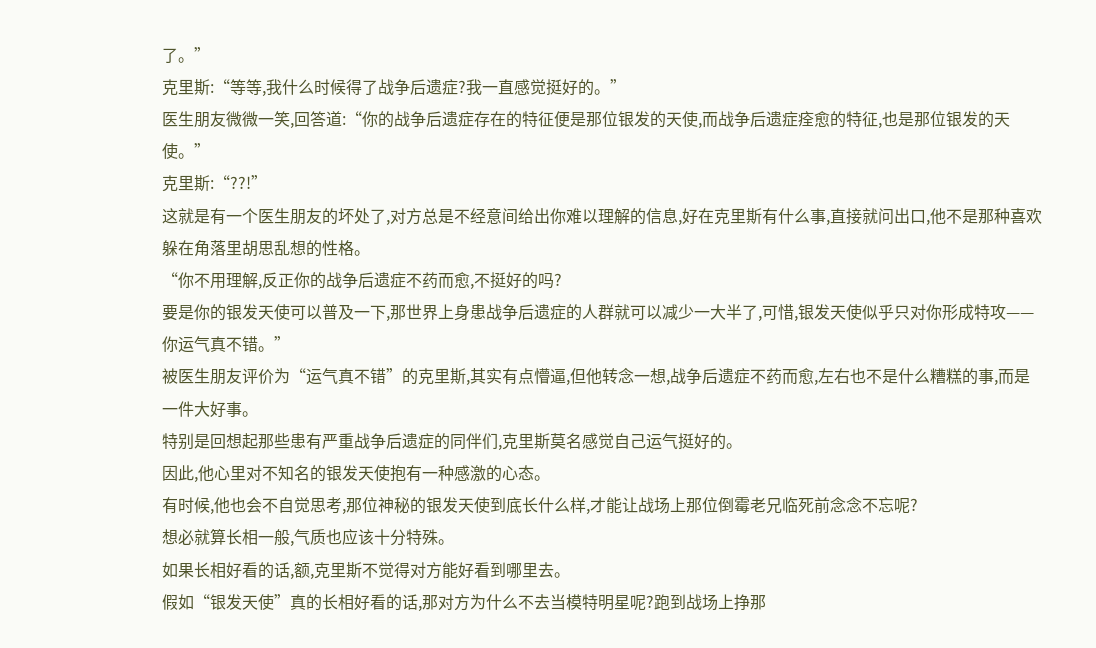了。”
克里斯:“等等,我什么时候得了战争后遗症?我一直感觉挺好的。”
医生朋友微微一笑,回答道:“你的战争后遗症存在的特征便是那位银发的天使,而战争后遗症痊愈的特征,也是那位银发的天使。”
克里斯:“??!”
这就是有一个医生朋友的坏处了,对方总是不经意间给出你难以理解的信息,好在克里斯有什么事,直接就问出口,他不是那种喜欢躲在角落里胡思乱想的性格。
“你不用理解,反正你的战争后遗症不药而愈,不挺好的吗?
要是你的银发天使可以普及一下,那世界上身患战争后遗症的人群就可以减少一大半了,可惜,银发天使似乎只对你形成特攻——你运气真不错。”
被医生朋友评价为“运气真不错”的克里斯,其实有点懵逼,但他转念一想,战争后遗症不药而愈,左右也不是什么糟糕的事,而是一件大好事。
特别是回想起那些患有严重战争后遗症的同伴们,克里斯莫名感觉自己运气挺好的。
因此,他心里对不知名的银发天使抱有一种感激的心态。
有时候,他也会不自觉思考,那位神秘的银发天使到底长什么样,才能让战场上那位倒霉老兄临死前念念不忘呢?
想必就算长相一般,气质也应该十分特殊。
如果长相好看的话,额,克里斯不觉得对方能好看到哪里去。
假如“银发天使”真的长相好看的话,那对方为什么不去当模特明星呢?跑到战场上挣那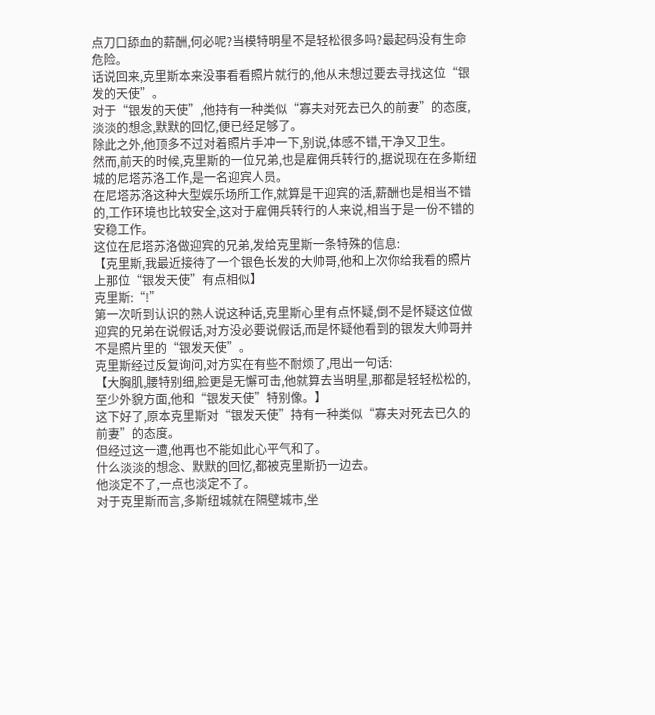点刀口舔血的薪酬,何必呢?当模特明星不是轻松很多吗?最起码没有生命危险。
话说回来,克里斯本来没事看看照片就行的,他从未想过要去寻找这位“银发的天使”。
对于“银发的天使”,他持有一种类似“寡夫对死去已久的前妻”的态度,淡淡的想念,默默的回忆,便已经足够了。
除此之外,他顶多不过对着照片手冲一下,别说,体感不错,干净又卫生。
然而,前天的时候,克里斯的一位兄弟,也是雇佣兵转行的,据说现在在多斯纽城的尼塔苏洛工作,是一名迎宾人员。
在尼塔苏洛这种大型娱乐场所工作,就算是干迎宾的活,薪酬也是相当不错的,工作环境也比较安全,这对于雇佣兵转行的人来说,相当于是一份不错的安稳工作。
这位在尼塔苏洛做迎宾的兄弟,发给克里斯一条特殊的信息:
【克里斯,我最近接待了一个银色长发的大帅哥,他和上次你给我看的照片上那位“银发天使”有点相似】
克里斯:“!”
第一次听到认识的熟人说这种话,克里斯心里有点怀疑,倒不是怀疑这位做迎宾的兄弟在说假话,对方没必要说假话,而是怀疑他看到的银发大帅哥并不是照片里的“银发天使”。
克里斯经过反复询问,对方实在有些不耐烦了,甩出一句话:
【大胸肌,腰特别细,脸更是无懈可击,他就算去当明星,那都是轻轻松松的,至少外貌方面,他和“银发天使”特别像。】
这下好了,原本克里斯对“银发天使”持有一种类似“寡夫对死去已久的前妻”的态度。
但经过这一遭,他再也不能如此心平气和了。
什么淡淡的想念、默默的回忆,都被克里斯扔一边去。
他淡定不了,一点也淡定不了。
对于克里斯而言,多斯纽城就在隔壁城市,坐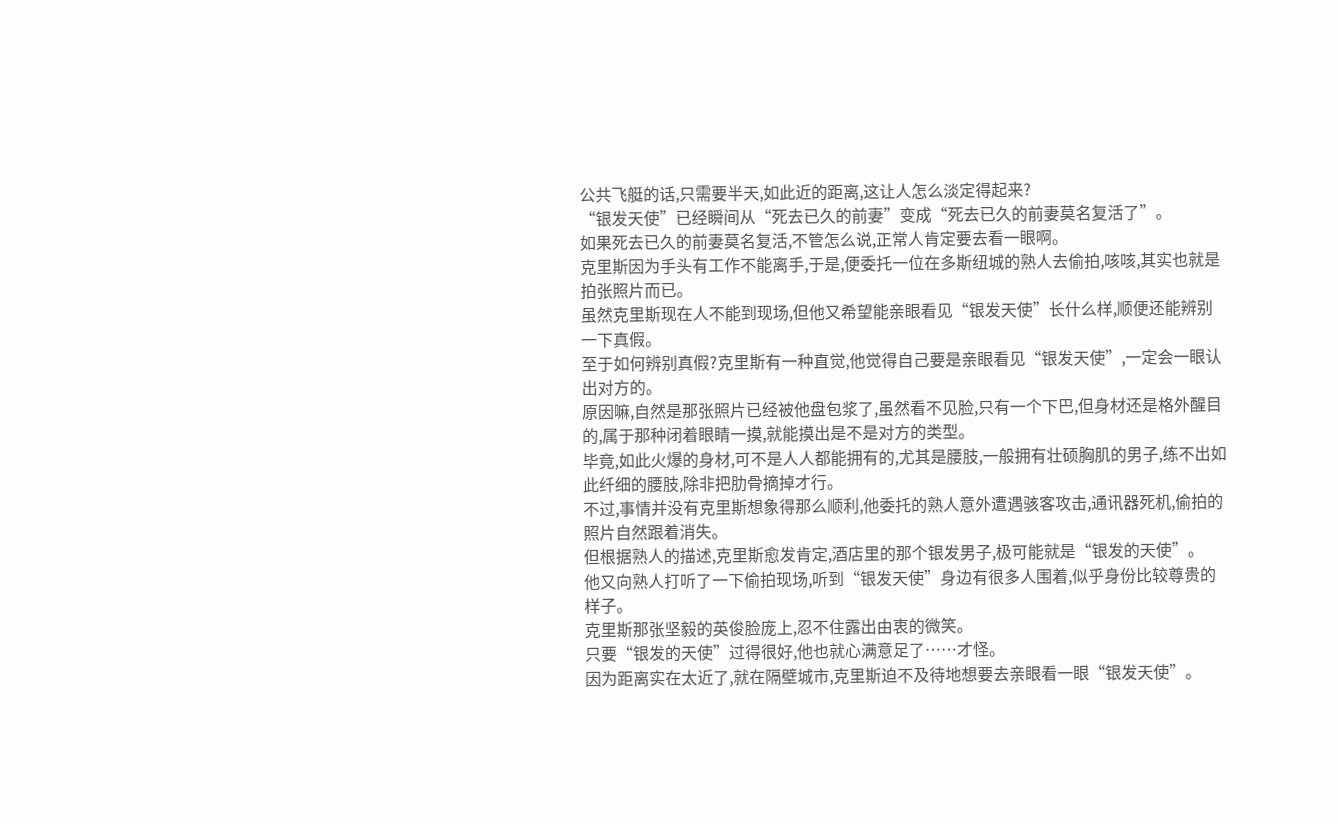公共飞艇的话,只需要半天,如此近的距离,这让人怎么淡定得起来?
“银发天使”已经瞬间从“死去已久的前妻”变成“死去已久的前妻莫名复活了”。
如果死去已久的前妻莫名复活,不管怎么说,正常人肯定要去看一眼啊。
克里斯因为手头有工作不能离手,于是,便委托一位在多斯纽城的熟人去偷拍,咳咳,其实也就是拍张照片而已。
虽然克里斯现在人不能到现场,但他又希望能亲眼看见“银发天使”长什么样,顺便还能辨别一下真假。
至于如何辨别真假?克里斯有一种直觉,他觉得自己要是亲眼看见“银发天使”,一定会一眼认出对方的。
原因嘛,自然是那张照片已经被他盘包浆了,虽然看不见脸,只有一个下巴,但身材还是格外醒目的,属于那种闭着眼睛一摸,就能摸出是不是对方的类型。
毕竟,如此火爆的身材,可不是人人都能拥有的,尤其是腰肢,一般拥有壮硕胸肌的男子,练不出如此纤细的腰肢,除非把肋骨摘掉才行。
不过,事情并没有克里斯想象得那么顺利,他委托的熟人意外遭遇骇客攻击,通讯器死机,偷拍的照片自然跟着消失。
但根据熟人的描述,克里斯愈发肯定,酒店里的那个银发男子,极可能就是“银发的天使”。
他又向熟人打听了一下偷拍现场,听到“银发天使”身边有很多人围着,似乎身份比较尊贵的样子。
克里斯那张坚毅的英俊脸庞上,忍不住露出由衷的微笑。
只要“银发的天使”过得很好,他也就心满意足了……才怪。
因为距离实在太近了,就在隔壁城市,克里斯迫不及待地想要去亲眼看一眼“银发天使”。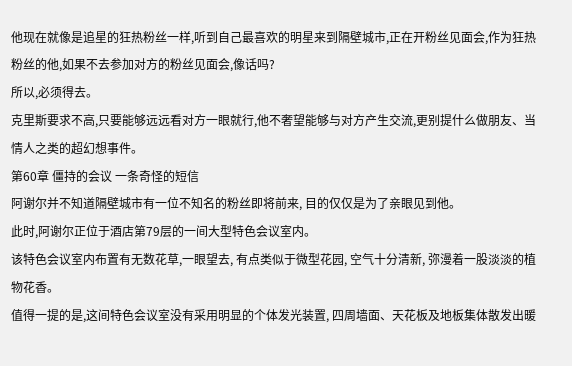他现在就像是追星的狂热粉丝一样,听到自己最喜欢的明星来到隔壁城市,正在开粉丝见面会,作为狂热粉丝的他,如果不去参加对方的粉丝见面会,像话吗?
所以,必须得去。
克里斯要求不高,只要能够远远看对方一眼就行,他不奢望能够与对方产生交流,更别提什么做朋友、当情人之类的超幻想事件。
第60章 僵持的会议 一条奇怪的短信
阿谢尔并不知道隔壁城市有一位不知名的粉丝即将前来, 目的仅仅是为了亲眼见到他。
此时,阿谢尔正位于酒店第79层的一间大型特色会议室内。
该特色会议室内布置有无数花草,一眼望去, 有点类似于微型花园, 空气十分清新, 弥漫着一股淡淡的植物花香。
值得一提的是,这间特色会议室没有采用明显的个体发光装置, 四周墙面、天花板及地板集体散发出暖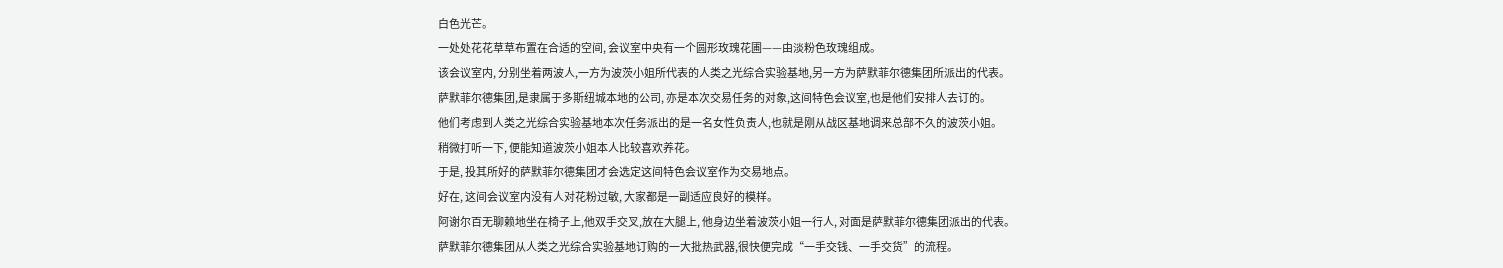白色光芒。
一处处花花草草布置在合适的空间, 会议室中央有一个圆形玫瑰花圃——由淡粉色玫瑰组成。
该会议室内, 分别坐着两波人,一方为波茨小姐所代表的人类之光综合实验基地,另一方为萨默菲尔德集团所派出的代表。
萨默菲尔德集团,是隶属于多斯纽城本地的公司, 亦是本次交易任务的对象,这间特色会议室,也是他们安排人去订的。
他们考虑到人类之光综合实验基地本次任务派出的是一名女性负责人,也就是刚从战区基地调来总部不久的波茨小姐。
稍微打听一下, 便能知道波茨小姐本人比较喜欢养花。
于是, 投其所好的萨默菲尔德集团才会选定这间特色会议室作为交易地点。
好在, 这间会议室内没有人对花粉过敏, 大家都是一副适应良好的模样。
阿谢尔百无聊赖地坐在椅子上,他双手交叉,放在大腿上, 他身边坐着波茨小姐一行人, 对面是萨默菲尔德集团派出的代表。
萨默菲尔德集团从人类之光综合实验基地订购的一大批热武器,很快便完成“一手交钱、一手交货”的流程。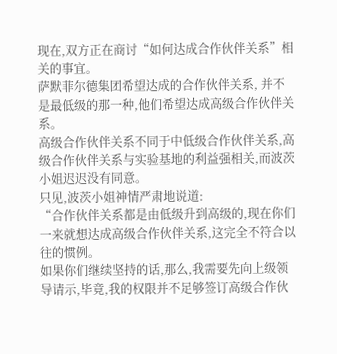现在,双方正在商讨“如何达成合作伙伴关系”相关的事宜。
萨默菲尔德集团希望达成的合作伙伴关系, 并不是最低级的那一种,他们希望达成高级合作伙伴关系。
高级合作伙伴关系不同于中低级合作伙伴关系,高级合作伙伴关系与实验基地的利益强相关,而波茨小姐迟迟没有同意。
只见,波茨小姐神情严肃地说道:
“合作伙伴关系都是由低级升到高级的,现在你们一来就想达成高级合作伙伴关系,这完全不符合以往的惯例。
如果你们继续坚持的话,那么,我需要先向上级领导请示,毕竟,我的权限并不足够签订高级合作伙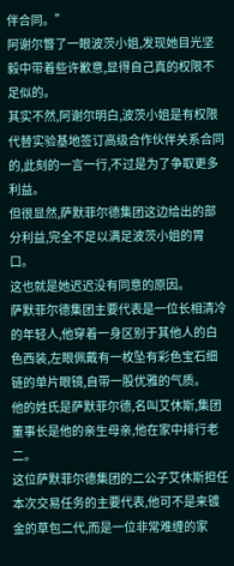伴合同。”
阿谢尔瞥了一眼波茨小姐,发现她目光坚毅中带着些许歉意,显得自己真的权限不足似的。
其实不然,阿谢尔明白,波茨小姐是有权限代替实验基地签订高级合作伙伴关系合同的,此刻的一言一行,不过是为了争取更多利益。
但很显然,萨默菲尔德集团这边给出的部分利益,完全不足以满足波茨小姐的胃口。
这也就是她迟迟没有同意的原因。
萨默菲尔德集团主要代表是一位长相清冷的年轻人,他穿着一身区别于其他人的白色西装,左眼佩戴有一枚坠有彩色宝石细链的单片眼镜,自带一股优雅的气质。
他的姓氏是萨默菲尔德,名叫艾休斯,集团董事长是他的亲生母亲,他在家中排行老二。
这位萨默菲尔德集团的二公子艾休斯担任本次交易任务的主要代表,他可不是来镀金的草包二代,而是一位非常难缠的家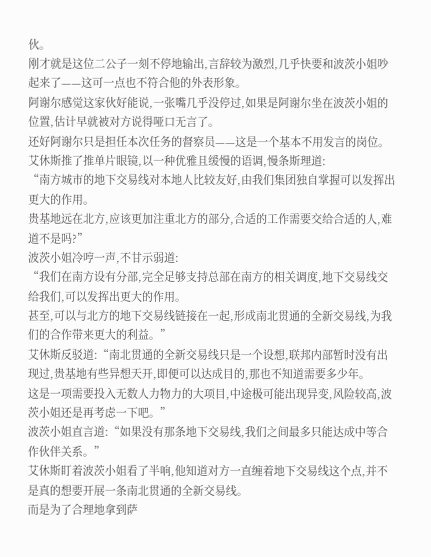伙。
刚才就是这位二公子一刻不停地输出,言辞较为激烈,几乎快要和波茨小姐吵起来了——这可一点也不符合他的外表形象。
阿谢尔感觉这家伙好能说,一张嘴几乎没停过,如果是阿谢尔坐在波茨小姐的位置,估计早就被对方说得哑口无言了。
还好阿谢尔只是担任本次任务的督察员——这是一个基本不用发言的岗位。
艾休斯推了推单片眼镜,以一种优雅且缓慢的语调,慢条斯理道:
“南方城市的地下交易线对本地人比较友好,由我们集团独自掌握可以发挥出更大的作用。
贵基地远在北方,应该更加注重北方的部分,合适的工作需要交给合适的人,难道不是吗?”
波茨小姐冷哼一声,不甘示弱道:
“我们在南方设有分部,完全足够支持总部在南方的相关调度,地下交易线交给我们,可以发挥出更大的作用。
甚至,可以与北方的地下交易线链接在一起,形成南北贯通的全新交易线,为我们的合作带来更大的利益。”
艾休斯反驳道:“南北贯通的全新交易线只是一个设想,联邦内部暂时没有出现过,贵基地有些异想天开,即便可以达成目的,那也不知道需要多少年。
这是一项需要投入无数人力物力的大项目,中途极可能出现异变,风险较高,波茨小姐还是再考虑一下吧。”
波茨小姐直言道:“如果没有那条地下交易线,我们之间最多只能达成中等合作伙伴关系。”
艾休斯盯着波茨小姐看了半响,他知道对方一直缠着地下交易线这个点,并不是真的想要开展一条南北贯通的全新交易线。
而是为了合理地拿到萨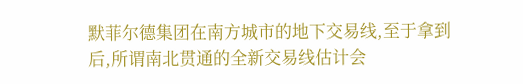默菲尔德集团在南方城市的地下交易线,至于拿到后,所谓南北贯通的全新交易线估计会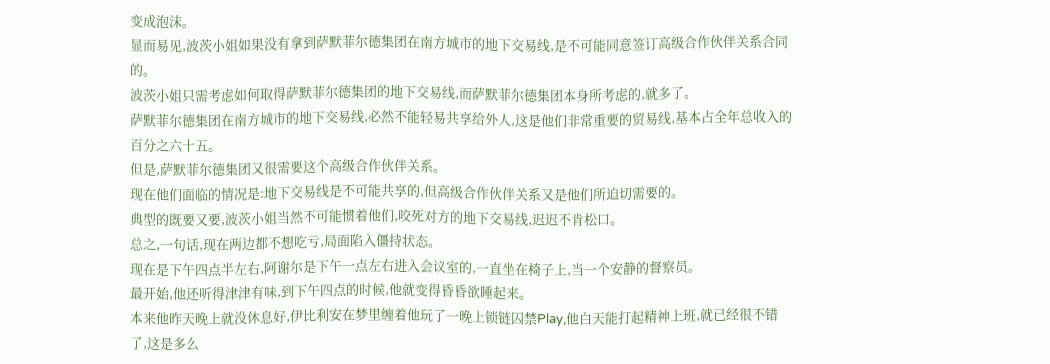变成泡沫。
显而易见,波茨小姐如果没有拿到萨默菲尔德集团在南方城市的地下交易线,是不可能同意签订高级合作伙伴关系合同的。
波茨小姐只需考虑如何取得萨默菲尔德集团的地下交易线,而萨默菲尔德集团本身所考虑的,就多了。
萨默菲尔德集团在南方城市的地下交易线,必然不能轻易共享给外人,这是他们非常重要的贸易线,基本占全年总收入的百分之六十五。
但是,萨默菲尔德集团又很需要这个高级合作伙伴关系。
现在他们面临的情况是:地下交易线是不可能共享的,但高级合作伙伴关系又是他们所迫切需要的。
典型的既要又要,波茨小姐当然不可能惯着他们,咬死对方的地下交易线,迟迟不肯松口。
总之,一句话,现在两边都不想吃亏,局面陷入僵持状态。
现在是下午四点半左右,阿谢尔是下午一点左右进入会议室的,一直坐在椅子上,当一个安静的督察员。
最开始,他还听得津津有味,到下午四点的时候,他就变得昏昏欲睡起来。
本来他昨天晚上就没休息好,伊比利安在梦里缠着他玩了一晚上锁链囚禁Play,他白天能打起精神上班,就已经很不错了,这是多么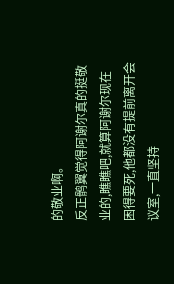的敬业啊。
反正鹘翼觉得阿谢尔真的挺敬业的,瞧瞧吧,就算阿谢尔现在困得要死,他都没有提前离开会议室,一直坚持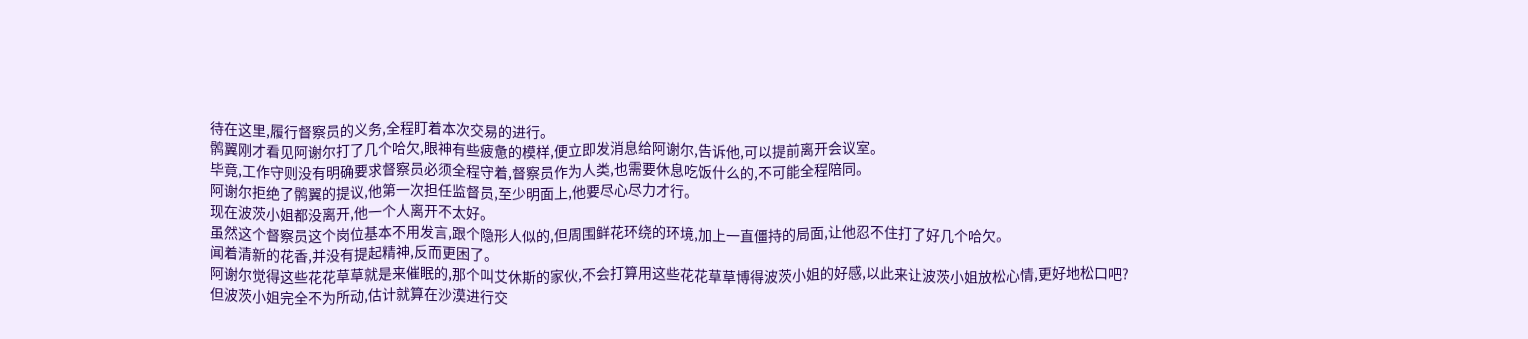待在这里,履行督察员的义务,全程盯着本次交易的进行。
鹘翼刚才看见阿谢尔打了几个哈欠,眼神有些疲惫的模样,便立即发消息给阿谢尔,告诉他,可以提前离开会议室。
毕竟,工作守则没有明确要求督察员必须全程守着,督察员作为人类,也需要休息吃饭什么的,不可能全程陪同。
阿谢尔拒绝了鹘翼的提议,他第一次担任监督员,至少明面上,他要尽心尽力才行。
现在波茨小姐都没离开,他一个人离开不太好。
虽然这个督察员这个岗位基本不用发言,跟个隐形人似的,但周围鲜花环绕的环境,加上一直僵持的局面,让他忍不住打了好几个哈欠。
闻着清新的花香,并没有提起精神,反而更困了。
阿谢尔觉得这些花花草草就是来催眠的,那个叫艾休斯的家伙,不会打算用这些花花草草博得波茨小姐的好感,以此来让波茨小姐放松心情,更好地松口吧?
但波茨小姐完全不为所动,估计就算在沙漠进行交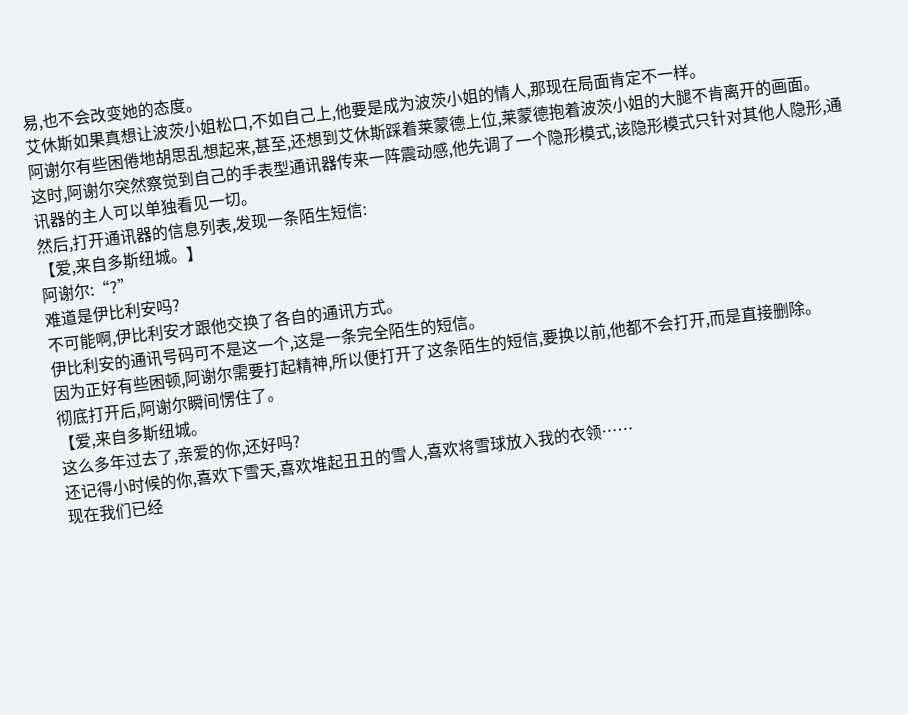易,也不会改变她的态度。
艾休斯如果真想让波茨小姐松口,不如自己上,他要是成为波茨小姐的情人,那现在局面肯定不一样。
阿谢尔有些困倦地胡思乱想起来,甚至,还想到艾休斯踩着莱蒙德上位,莱蒙德抱着波茨小姐的大腿不肯离开的画面。
这时,阿谢尔突然察觉到自己的手表型通讯器传来一阵震动感,他先调了一个隐形模式,该隐形模式只针对其他人隐形,通讯器的主人可以单独看见一切。
然后,打开通讯器的信息列表,发现一条陌生短信:
【爱,来自多斯纽城。】
阿谢尔:“?”
难道是伊比利安吗?
不可能啊,伊比利安才跟他交换了各自的通讯方式。
伊比利安的通讯号码可不是这一个,这是一条完全陌生的短信。
因为正好有些困顿,阿谢尔需要打起精神,所以便打开了这条陌生的短信,要换以前,他都不会打开,而是直接删除。
彻底打开后,阿谢尔瞬间愣住了。
【爱,来自多斯纽城。
这么多年过去了,亲爱的你,还好吗?
还记得小时候的你,喜欢下雪天,喜欢堆起丑丑的雪人,喜欢将雪球放入我的衣领……
现在我们已经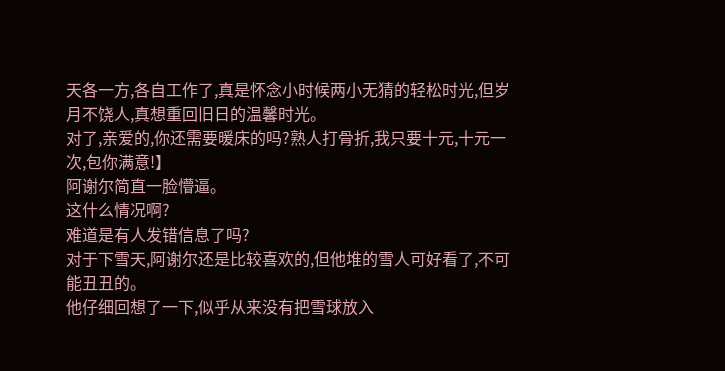天各一方,各自工作了,真是怀念小时候两小无猜的轻松时光,但岁月不饶人,真想重回旧日的温馨时光。
对了,亲爱的,你还需要暖床的吗?熟人打骨折,我只要十元,十元一次,包你满意!】
阿谢尔简直一脸懵逼。
这什么情况啊?
难道是有人发错信息了吗?
对于下雪天,阿谢尔还是比较喜欢的,但他堆的雪人可好看了,不可能丑丑的。
他仔细回想了一下,似乎从来没有把雪球放入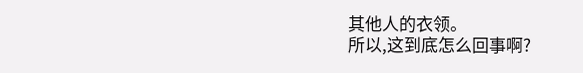其他人的衣领。
所以,这到底怎么回事啊?